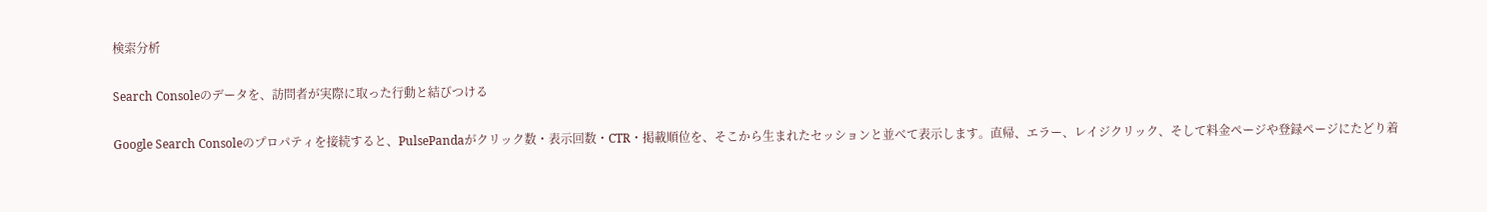検索分析

Search Consoleのデータを、訪問者が実際に取った行動と結びつける

Google Search Consoleのプロパティを接続すると、PulsePandaがクリック数・表示回数・CTR・掲載順位を、そこから生まれたセッションと並べて表示します。直帰、エラー、レイジクリック、そして料金ページや登録ページにたどり着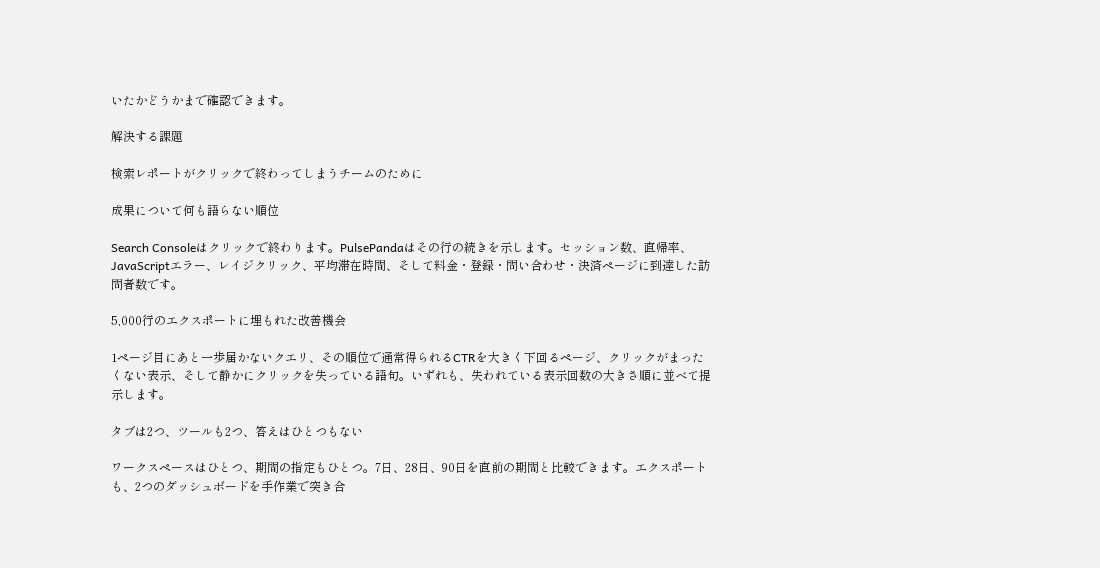いたかどうかまで確認できます。

解決する課題

検索レポートがクリックで終わってしまうチームのために

成果について何も語らない順位

Search Consoleはクリックで終わります。PulsePandaはその行の続きを示します。セッション数、直帰率、JavaScriptエラー、レイジクリック、平均滞在時間、そして料金・登録・問い合わせ・決済ページに到達した訪問者数です。

5,000行のエクスポートに埋もれた改善機会

1ページ目にあと一歩届かないクエリ、その順位で通常得られるCTRを大きく下回るページ、クリックがまったくない表示、そして静かにクリックを失っている語句。いずれも、失われている表示回数の大きさ順に並べて提示します。

タブは2つ、ツールも2つ、答えはひとつもない

ワークスペースはひとつ、期間の指定もひとつ。7日、28日、90日を直前の期間と比較できます。エクスポートも、2つのダッシュボードを手作業で突き合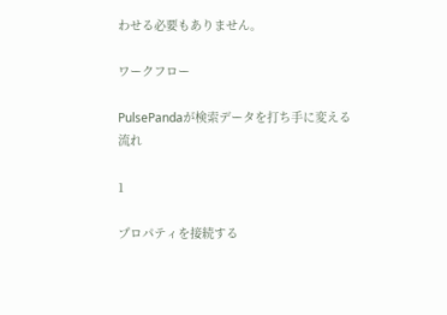わせる必要もありません。

ワークフロー

PulsePandaが検索データを打ち手に変える流れ

1

プロパティを接続する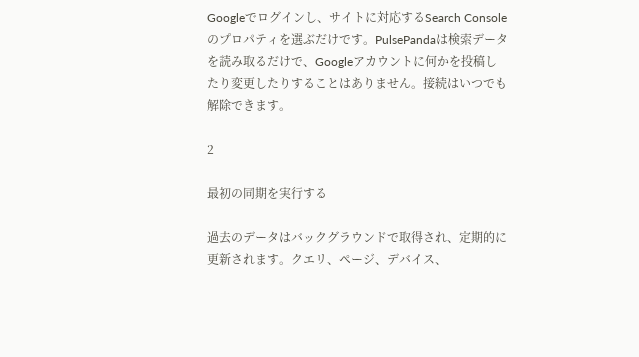Googleでログインし、サイトに対応するSearch Consoleのプロパティを選ぶだけです。PulsePandaは検索データを読み取るだけで、Googleアカウントに何かを投稿したり変更したりすることはありません。接続はいつでも解除できます。

2

最初の同期を実行する

過去のデータはバックグラウンドで取得され、定期的に更新されます。クエリ、ページ、デバイス、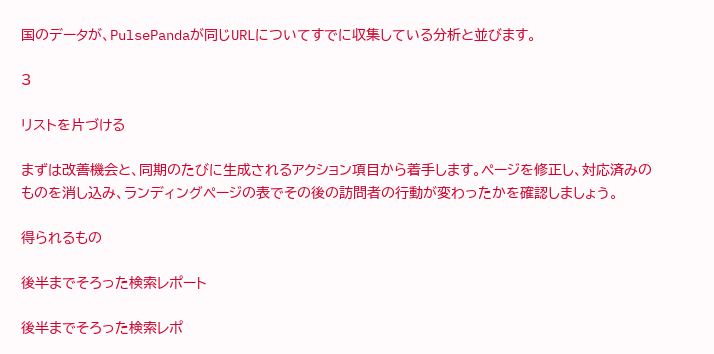国のデータが、PulsePandaが同じURLについてすでに収集している分析と並びます。

3

リストを片づける

まずは改善機会と、同期のたびに生成されるアクション項目から着手します。ページを修正し、対応済みのものを消し込み、ランディングページの表でその後の訪問者の行動が変わったかを確認しましょう。

得られるもの

後半までそろった検索レポート

後半までそろった検索レポ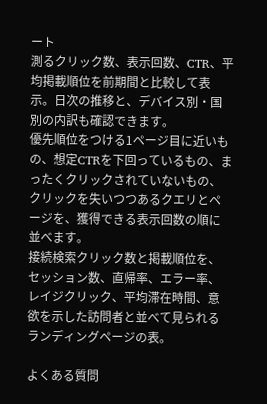ート
測るクリック数、表示回数、CTR、平均掲載順位を前期間と比較して表示。日次の推移と、デバイス別・国別の内訳も確認できます。
優先順位をつける1ページ目に近いもの、想定CTRを下回っているもの、まったくクリックされていないもの、クリックを失いつつあるクエリとページを、獲得できる表示回数の順に並べます。
接続検索クリック数と掲載順位を、セッション数、直帰率、エラー率、レイジクリック、平均滞在時間、意欲を示した訪問者と並べて見られるランディングページの表。

よくある質問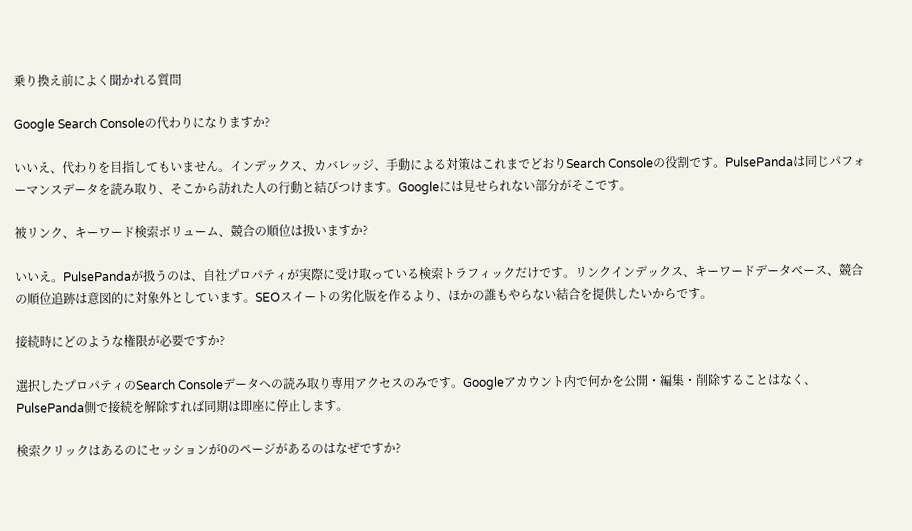乗り換え前によく聞かれる質問

Google Search Consoleの代わりになりますか?

いいえ、代わりを目指してもいません。インデックス、カバレッジ、手動による対策はこれまでどおりSearch Consoleの役割です。PulsePandaは同じパフォーマンスデータを読み取り、そこから訪れた人の行動と結びつけます。Googleには見せられない部分がそこです。

被リンク、キーワード検索ボリューム、競合の順位は扱いますか?

いいえ。PulsePandaが扱うのは、自社プロパティが実際に受け取っている検索トラフィックだけです。リンクインデックス、キーワードデータベース、競合の順位追跡は意図的に対象外としています。SEOスイートの劣化版を作るより、ほかの誰もやらない結合を提供したいからです。

接続時にどのような権限が必要ですか?

選択したプロパティのSearch Consoleデータへの読み取り専用アクセスのみです。Googleアカウント内で何かを公開・編集・削除することはなく、PulsePanda側で接続を解除すれば同期は即座に停止します。

検索クリックはあるのにセッションが0のページがあるのはなぜですか?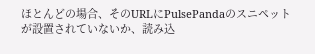ほとんどの場合、そのURLにPulsePandaのスニペットが設置されていないか、読み込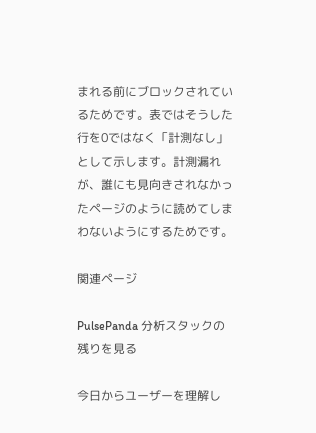まれる前にブロックされているためです。表ではそうした行を0ではなく「計測なし」として示します。計測漏れが、誰にも見向きされなかったページのように読めてしまわないようにするためです。

関連ページ

PulsePanda 分析スタックの残りを見る

今日からユーザーを理解し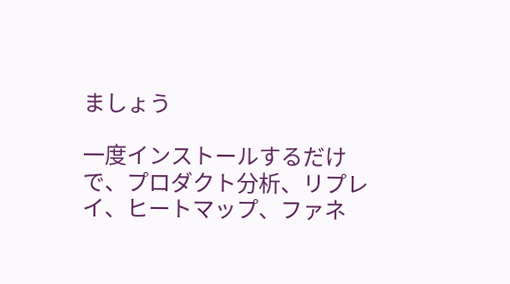ましょう

一度インストールするだけで、プロダクト分析、リプレイ、ヒートマップ、ファネ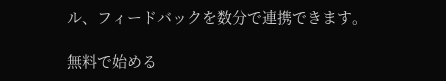ル、フィードバックを数分で連携できます。

無料で始める